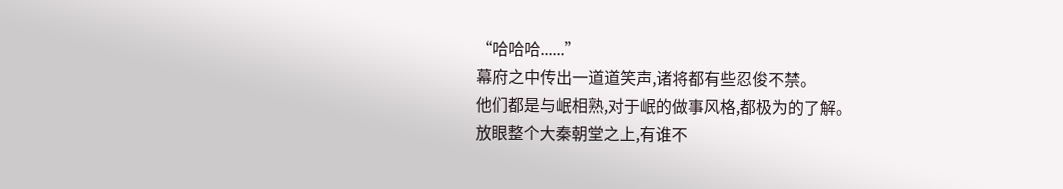“哈哈哈......”
幕府之中传出一道道笑声,诸将都有些忍俊不禁。
他们都是与岷相熟,对于岷的做事风格,都极为的了解。
放眼整个大秦朝堂之上,有谁不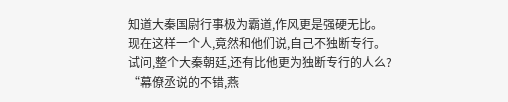知道大秦国尉行事极为霸道,作风更是强硬无比。
现在这样一个人,竟然和他们说,自己不独断专行。
试问,整个大秦朝廷,还有比他更为独断专行的人么?
“幕僚丞说的不错,燕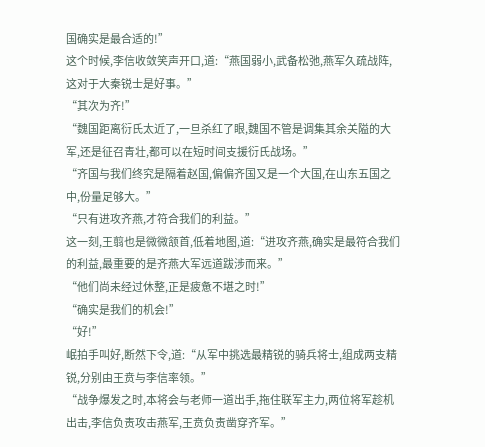国确实是最合适的!”
这个时候,李信收敛笑声开口,道:“燕国弱小,武备松弛,燕军久疏战阵,这对于大秦锐士是好事。”
“其次为齐!”
“魏国距离衍氏太近了,一旦杀红了眼,魏国不管是调集其余关隘的大军,还是征召青壮,都可以在短时间支援衍氏战场。”
“齐国与我们终究是隔着赵国,偏偏齐国又是一个大国,在山东五国之中,份量足够大。”
“只有进攻齐燕,才符合我们的利益。”
这一刻,王翦也是微微颔首,低着地图,道:“进攻齐燕,确实是最符合我们的利益,最重要的是齐燕大军远道跋涉而来。”
“他们尚未经过休整,正是疲惫不堪之时!”
“确实是我们的机会!”
“好!”
岷拍手叫好,断然下令,道:“从军中挑选最精锐的骑兵将士,组成两支精锐,分别由王贲与李信率领。”
“战争爆发之时,本将会与老师一道出手,拖住联军主力,两位将军趁机出击,李信负责攻击燕军,王贲负责凿穿齐军。”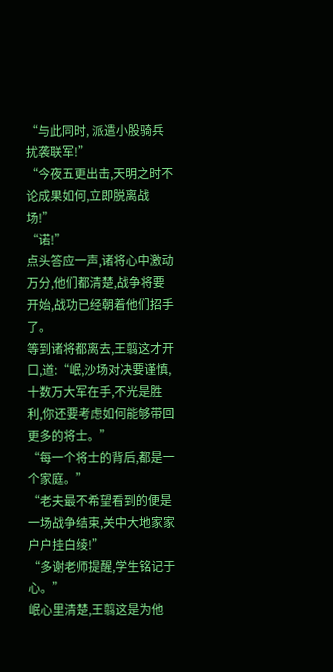“与此同时, 派遣小股骑兵扰袭联军!”
“今夜五更出击,天明之时不论成果如何,立即脱离战场!”
“诺!”
点头答应一声,诸将心中激动万分,他们都清楚,战争将要开始,战功已经朝着他们招手了。
等到诸将都离去,王翦这才开口,道:“岷,沙场对决要谨慎,十数万大军在手,不光是胜利,你还要考虑如何能够带回更多的将士。”
“每一个将士的背后,都是一个家庭。”
“老夫最不希望看到的便是一场战争结束,关中大地家家户户挂白绫!”
“多谢老师提醒,学生铭记于心。”
岷心里清楚,王翦这是为他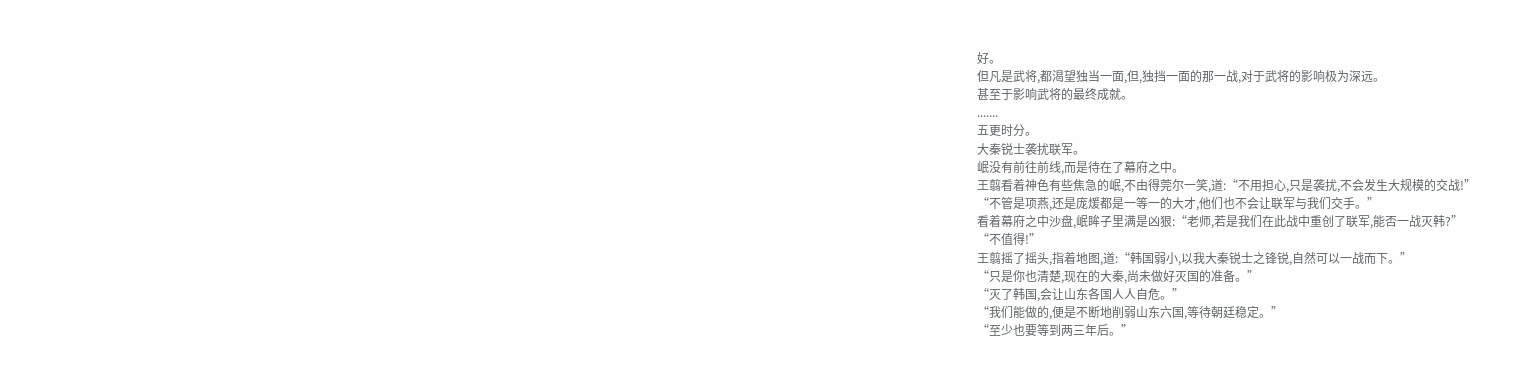好。
但凡是武将,都渴望独当一面,但,独挡一面的那一战,对于武将的影响极为深远。
甚至于影响武将的最终成就。
.......
五更时分。
大秦锐士袭扰联军。
岷没有前往前线,而是待在了幕府之中。
王翦看着神色有些焦急的岷,不由得莞尔一笑,道:“不用担心,只是袭扰,不会发生大规模的交战!”
“不管是项燕,还是庞煖都是一等一的大才,他们也不会让联军与我们交手。”
看着幕府之中沙盘,岷眸子里满是凶狠:“老师,若是我们在此战中重创了联军,能否一战灭韩?”
“不值得!”
王翦摇了摇头,指着地图,道:“韩国弱小,以我大秦锐士之锋锐,自然可以一战而下。”
“只是你也清楚,现在的大秦,尚未做好灭国的准备。”
“灭了韩国,会让山东各国人人自危。”
“我们能做的,便是不断地削弱山东六国,等待朝廷稳定。”
“至少也要等到两三年后。”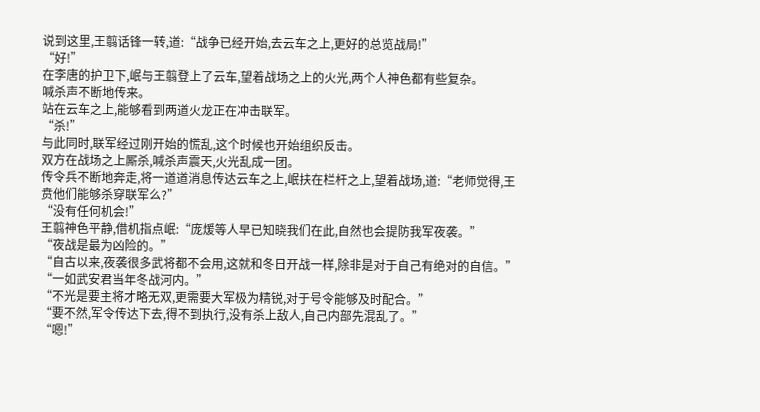说到这里,王翦话锋一转,道:“战争已经开始,去云车之上,更好的总览战局!”
“好!”
在李唐的护卫下,岷与王翦登上了云车,望着战场之上的火光,两个人神色都有些复杂。
喊杀声不断地传来。
站在云车之上,能够看到两道火龙正在冲击联军。
“杀!”
与此同时,联军经过刚开始的慌乱,这个时候也开始组织反击。
双方在战场之上厮杀,喊杀声震天,火光乱成一团。
传令兵不断地奔走,将一道道消息传达云车之上,岷扶在栏杆之上,望着战场,道:“老师觉得,王贲他们能够杀穿联军么?”
“没有任何机会!”
王翦神色平静,借机指点岷:“庞煖等人早已知晓我们在此,自然也会提防我军夜袭。”
“夜战是最为凶险的。”
“自古以来,夜袭很多武将都不会用,这就和冬日开战一样,除非是对于自己有绝对的自信。”
“一如武安君当年冬战河内。”
“不光是要主将才略无双,更需要大军极为精锐,对于号令能够及时配合。”
“要不然,军令传达下去,得不到执行,没有杀上敌人,自己内部先混乱了。”
“嗯!”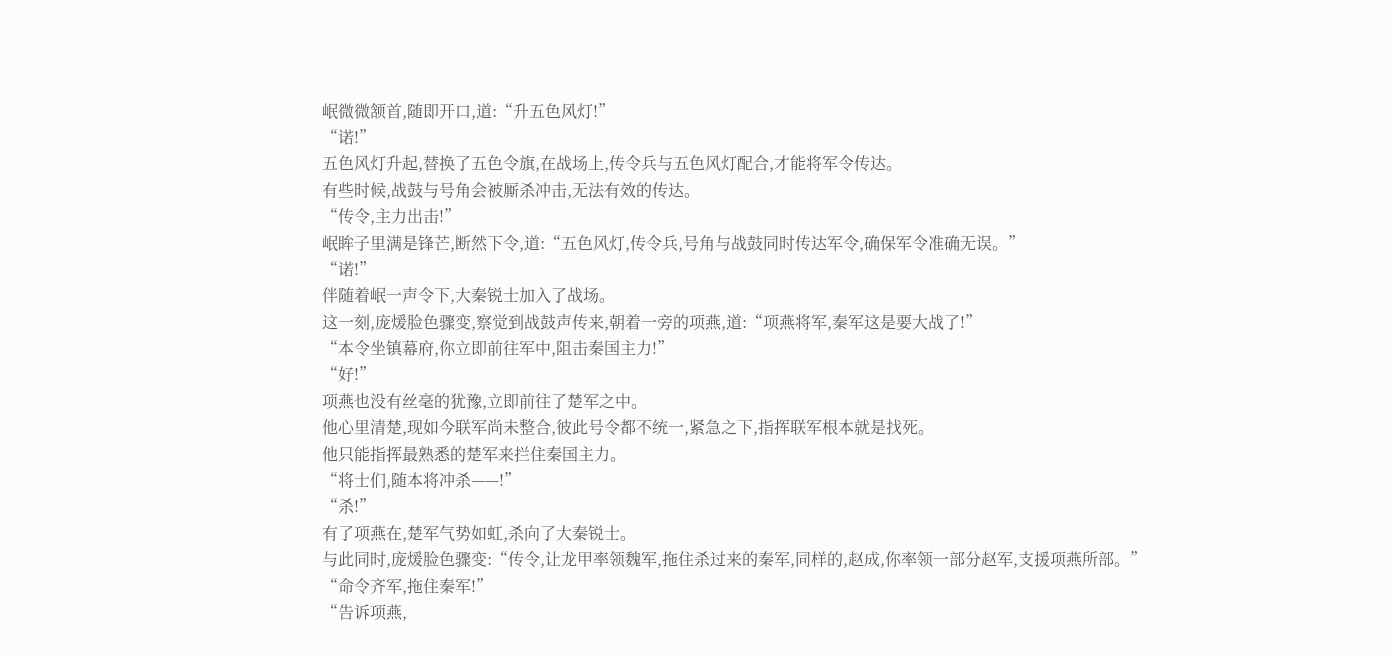岷微微颔首,随即开口,道:“升五色风灯!”
“诺!”
五色风灯升起,替换了五色令旗,在战场上,传令兵与五色风灯配合,才能将军令传达。
有些时候,战鼓与号角会被厮杀冲击,无法有效的传达。
“传令,主力出击!”
岷眸子里满是锋芒,断然下令,道:“五色风灯,传令兵,号角与战鼓同时传达军令,确保军令准确无误。”
“诺!”
伴随着岷一声令下,大秦锐士加入了战场。
这一刻,庞煖脸色骤变,察觉到战鼓声传来,朝着一旁的项燕,道:“项燕将军,秦军这是要大战了!”
“本令坐镇幕府,你立即前往军中,阻击秦国主力!”
“好!”
项燕也没有丝毫的犹豫,立即前往了楚军之中。
他心里清楚,现如今联军尚未整合,彼此号令都不统一,紧急之下,指挥联军根本就是找死。
他只能指挥最熟悉的楚军来拦住秦国主力。
“将士们,随本将冲杀——!”
“杀!”
有了项燕在,楚军气势如虹,杀向了大秦锐士。
与此同时,庞煖脸色骤变:“传令,让龙甲率领魏军,拖住杀过来的秦军,同样的,赵成,你率领一部分赵军,支援项燕所部。”
“命令齐军,拖住秦军!”
“告诉项燕,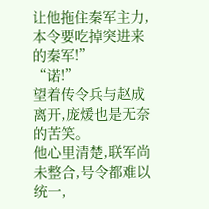让他拖住秦军主力,本令要吃掉突进来的秦军!”
“诺!”
望着传令兵与赵成离开,庞煖也是无奈的苦笑。
他心里清楚,联军尚未整合,号令都难以统一,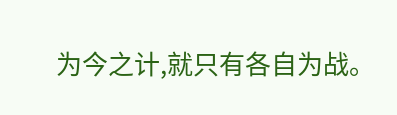为今之计,就只有各自为战。